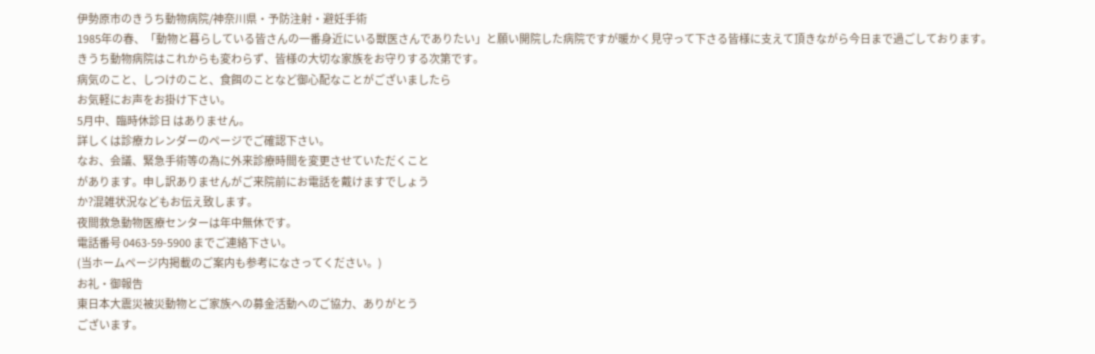伊勢原市のきうち動物病院/神奈川県・予防注射・避妊手術
1985年の春、「動物と暮らしている皆さんの一番身近にいる獣医さんでありたい」と願い開院した病院ですが暖かく見守って下さる皆様に支えて頂きながら今日まで過ごしております。
きうち動物病院はこれからも変わらず、皆様の大切な家族をお守りする次第です。
病気のこと、しつけのこと、食餌のことなど御心配なことがございましたら
お気軽にお声をお掛け下さい。
5月中、臨時休診日 はありません。
詳しくは診療カレンダーのページでご確認下さい。
なお、会議、緊急手術等の為に外来診療時間を変更させていただくこと
があります。申し訳ありませんがご来院前にお電話を戴けますでしょう
か?混雑状況などもお伝え致します。
夜間救急動物医療センターは年中無休です。
電話番号 0463-59-5900 までご連絡下さい。
(当ホームページ内掲載のご案内も参考になさってください。)
お礼・御報告
東日本大震災被災動物とご家族への募金活動へのご協力、ありがとう
ございます。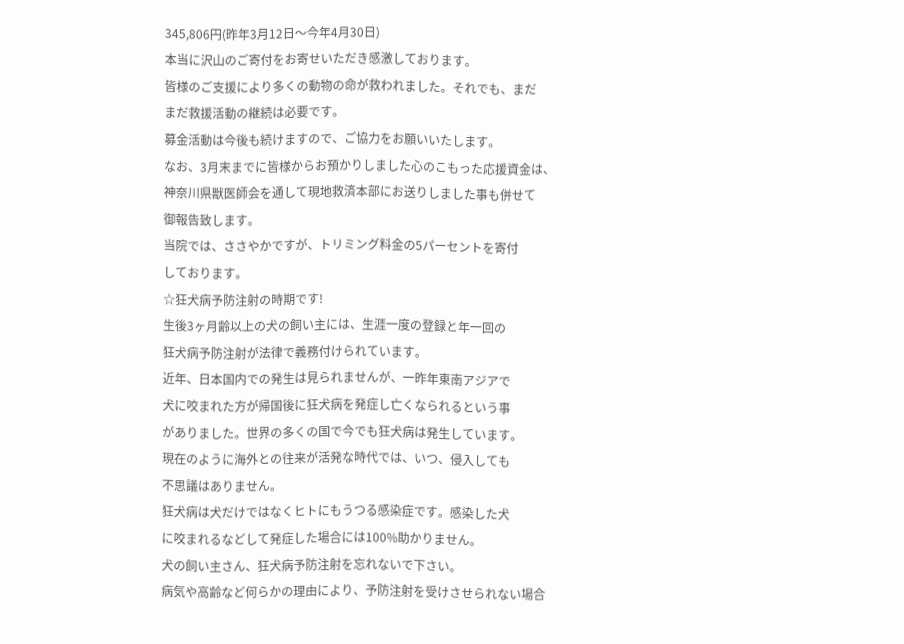345,806円(昨年3月12日〜今年4月30日)
本当に沢山のご寄付をお寄せいただき感激しております。
皆様のご支援により多くの動物の命が救われました。それでも、まだ
まだ救援活動の継続は必要です。
募金活動は今後も続けますので、ご協力をお願いいたします。
なお、3月末までに皆様からお預かりしました心のこもった応援資金は、
神奈川県獣医師会を通して現地救済本部にお送りしました事も併せて
御報告致します。
当院では、ささやかですが、トリミング料金の5パーセントを寄付
しております。
☆狂犬病予防注射の時期です!
生後3ヶ月齢以上の犬の飼い主には、生涯一度の登録と年一回の
狂犬病予防注射が法律で義務付けられています。
近年、日本国内での発生は見られませんが、一昨年東南アジアで
犬に咬まれた方が帰国後に狂犬病を発症し亡くなられるという事
がありました。世界の多くの国で今でも狂犬病は発生しています。
現在のように海外との往来が活発な時代では、いつ、侵入しても
不思議はありません。
狂犬病は犬だけではなくヒトにもうつる感染症です。感染した犬
に咬まれるなどして発症した場合には100%助かりません。
犬の飼い主さん、狂犬病予防注射を忘れないで下さい。
病気や高齢など何らかの理由により、予防注射を受けさせられない場合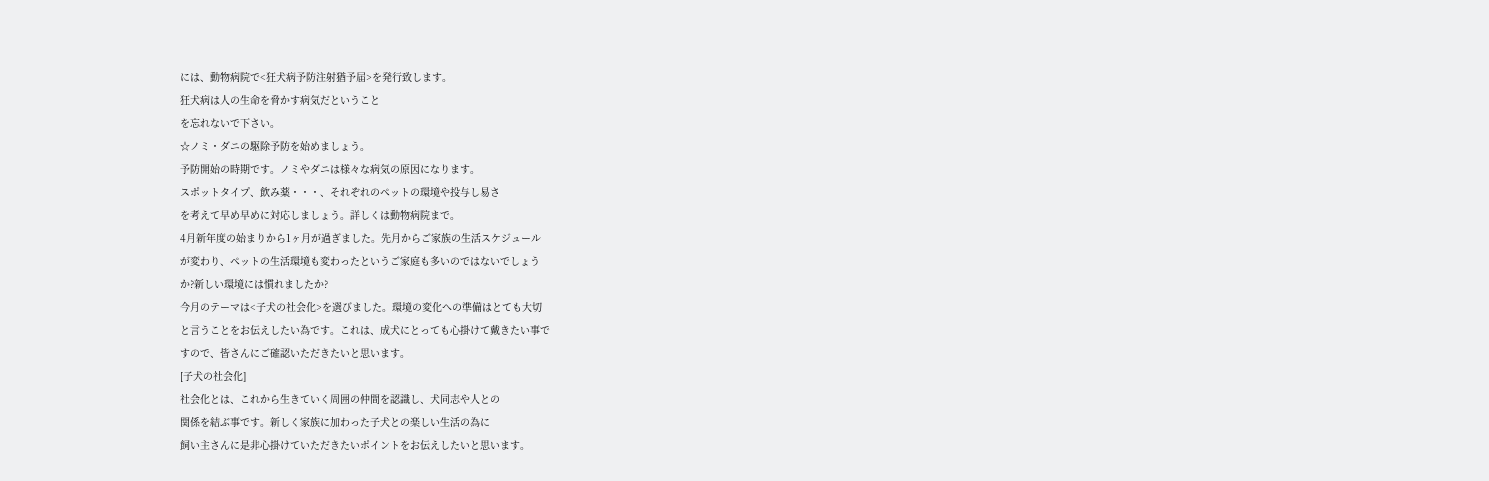には、動物病院で<狂犬病予防注射猶予届>を発行致します。
狂犬病は人の生命を脅かす病気だということ
を忘れないで下さい。
☆ノミ・ダニの駆除予防を始めましょう。
予防開始の時期です。ノミやダニは様々な病気の原因になります。
スポットタイプ、飲み薬・・・、それぞれのペットの環境や投与し易さ
を考えて早め早めに対応しましょう。詳しくは動物病院まで。
4月新年度の始まりから1ヶ月が過ぎました。先月からご家族の生活スケジュール
が変わり、ペットの生活環境も変わったというご家庭も多いのではないでしょう
か?新しい環境には慣れましたか?
今月のテーマは<子犬の社会化>を選びました。環境の変化への準備はとても大切
と言うことをお伝えしたい為です。これは、成犬にとっても心掛けて戴きたい事で
すので、皆さんにご確認いただきたいと思います。
[子犬の社会化]
社会化とは、これから生きていく周囲の仲間を認識し、犬同志や人との
関係を結ぶ事です。新しく家族に加わった子犬との楽しい生活の為に
飼い主さんに是非心掛けていただきたいポイントをお伝えしたいと思います。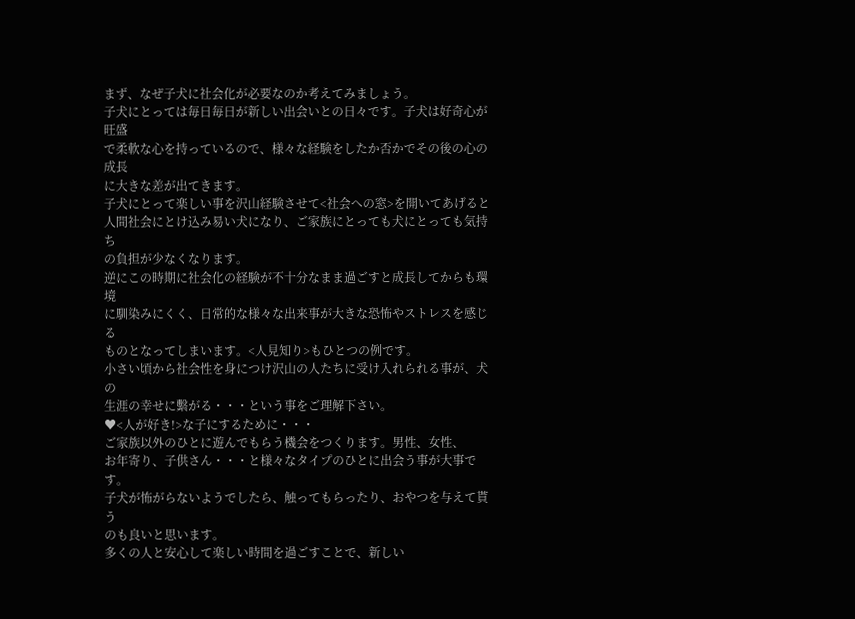まず、なぜ子犬に社会化が必要なのか考えてみましょう。
子犬にとっては毎日毎日が新しい出会いとの日々です。子犬は好奇心が旺盛
で柔軟な心を持っているので、様々な経験をしたか否かでその後の心の成長
に大きな差が出てきます。
子犬にとって楽しい事を沢山経験させて<社会への窓>を開いてあげると
人間社会にとけ込み易い犬になり、ご家族にとっても犬にとっても気持ち
の負担が少なくなります。
逆にこの時期に社会化の経験が不十分なまま過ごすと成長してからも環境
に馴染みにくく、日常的な様々な出来事が大きな恐怖やストレスを感じる
ものとなってしまいます。<人見知り>もひとつの例です。
小さい頃から社会性を身につけ沢山の人たちに受け入れられる事が、犬の
生涯の幸せに繫がる・・・という事をご理解下さい。
♥<人が好き!>な子にするために・・・
ご家族以外のひとに遊んでもらう機会をつくります。男性、女性、
お年寄り、子供さん・・・と様々なタイプのひとに出会う事が大事です。
子犬が怖がらないようでしたら、触ってもらったり、おやつを与えて貰う
のも良いと思います。
多くの人と安心して楽しい時間を過ごすことで、新しい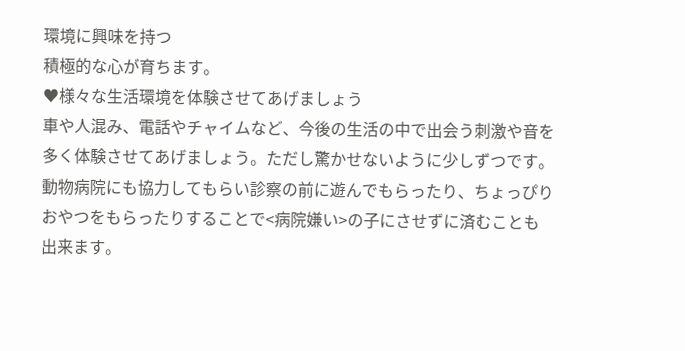環境に興味を持つ
積極的な心が育ちます。
♥様々な生活環境を体験させてあげましょう
車や人混み、電話やチャイムなど、今後の生活の中で出会う刺激や音を
多く体験させてあげましょう。ただし驚かせないように少しずつです。
動物病院にも協力してもらい診察の前に遊んでもらったり、ちょっぴり
おやつをもらったりすることで<病院嫌い>の子にさせずに済むことも
出来ます。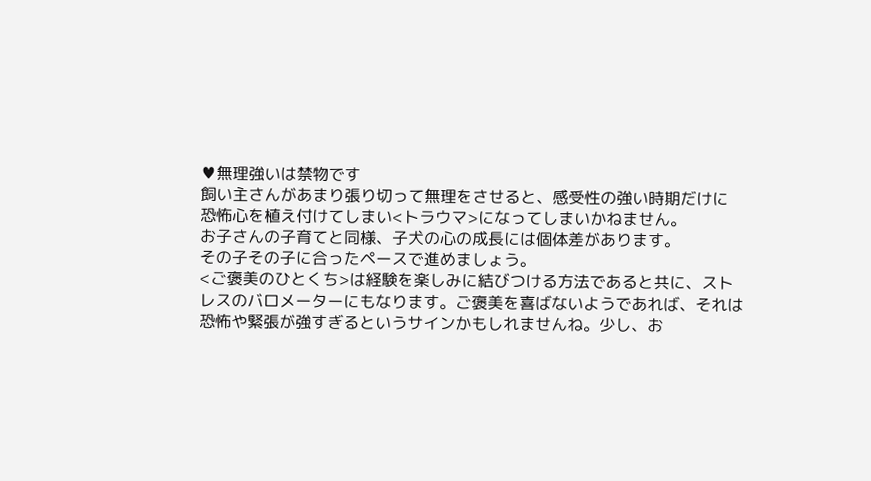♥無理強いは禁物です
飼い主さんがあまり張り切って無理をさせると、感受性の強い時期だけに
恐怖心を植え付けてしまい<トラウマ>になってしまいかねません。
お子さんの子育てと同様、子犬の心の成長には個体差があります。
その子その子に合ったペースで進めましょう。
<ご褒美のひとくち>は経験を楽しみに結びつける方法であると共に、スト
レスのバロメーターにもなります。ご褒美を喜ばないようであれば、それは
恐怖や緊張が強すぎるというサインかもしれませんね。少し、お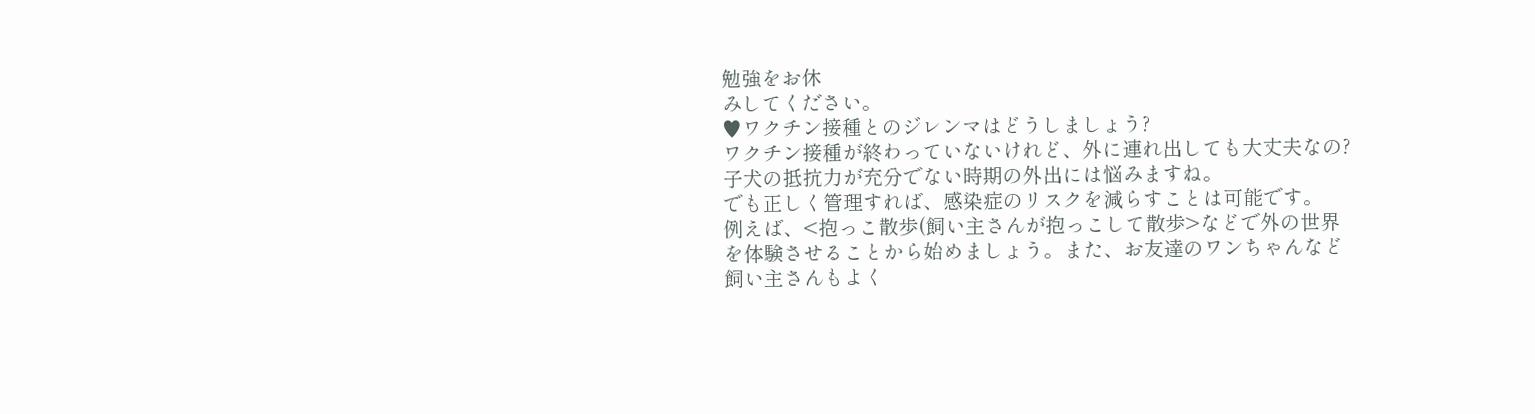勉強をお休
みしてください。
♥ワクチン接種とのジレンマはどうしましょう?
ワクチン接種が終わっていないけれど、外に連れ出しても大丈夫なの?
子犬の抵抗力が充分でない時期の外出には悩みますね。
でも正しく管理すれば、感染症のリスクを減らすことは可能です。
例えば、<抱っこ散歩(飼い主さんが抱っこして散歩>などで外の世界
を体験させることから始めましょう。また、お友達のワンちゃんなど
飼い主さんもよく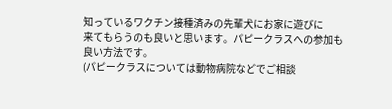知っているワクチン接種済みの先輩犬にお家に遊びに
来てもらうのも良いと思います。パピークラスへの参加も良い方法です。
(パピークラスについては動物病院などでご相談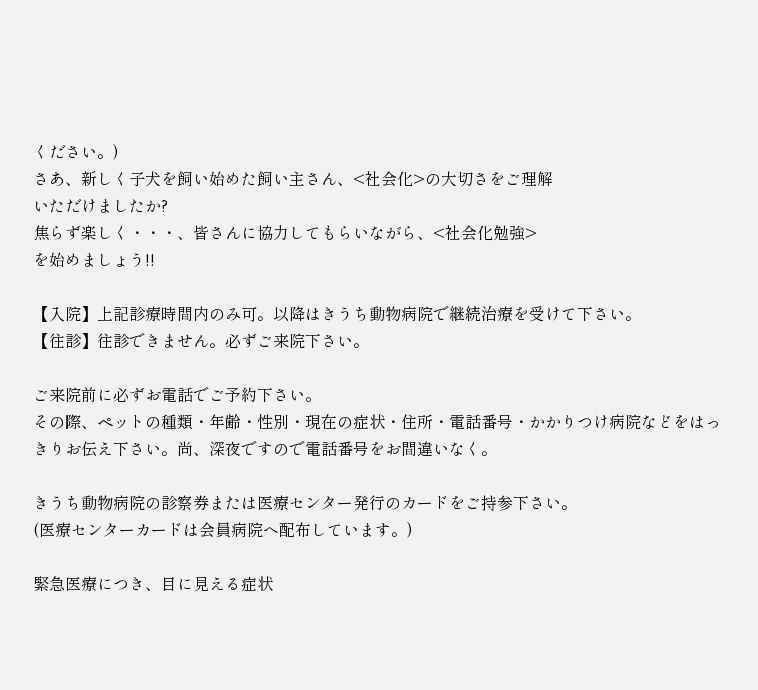ください。)
さあ、新しく子犬を飼い始めた飼い主さん、<社会化>の大切さをご理解
いただけましたか?
焦らず楽しく・・・、皆さんに協力してもらいながら、<社会化勉強>
を始めましょう!!

【入院】上記診療時間内のみ可。以降はきうち動物病院で継続治療を受けて下さい。
【往診】往診できません。必ずご来院下さい。

ご来院前に必ずお電話でご予約下さい。
その際、ペットの種類・年齢・性別・現在の症状・住所・電話番号・かかりつけ病院などをはっきりお伝え下さい。尚、深夜ですので電話番号をお間違いなく。

きうち動物病院の診察券または医療センター発行のカードをご持参下さい。
(医療センターカードは会員病院へ配布しています。)

緊急医療につき、目に見える症状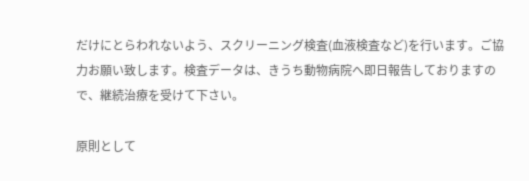だけにとらわれないよう、スクリーニング検査(血液検査など)を行います。ご協力お願い致します。検査データは、きうち動物病院へ即日報告しておりますので、継続治療を受けて下さい。

原則として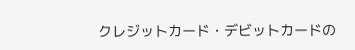クレジットカード・デビットカードの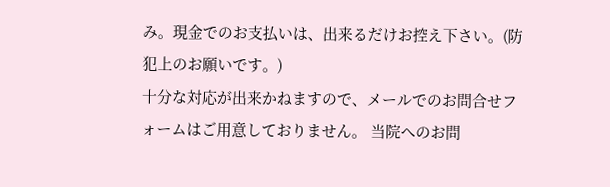み。現金でのお支払いは、出来るだけお控え下さい。(防犯上のお願いです。)
十分な対応が出来かねますので、メールでのお問合せフォームはご用意しておりません。 当院へのお問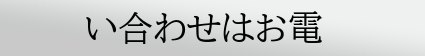い合わせはお電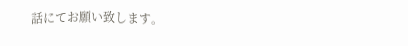話にてお願い致します。